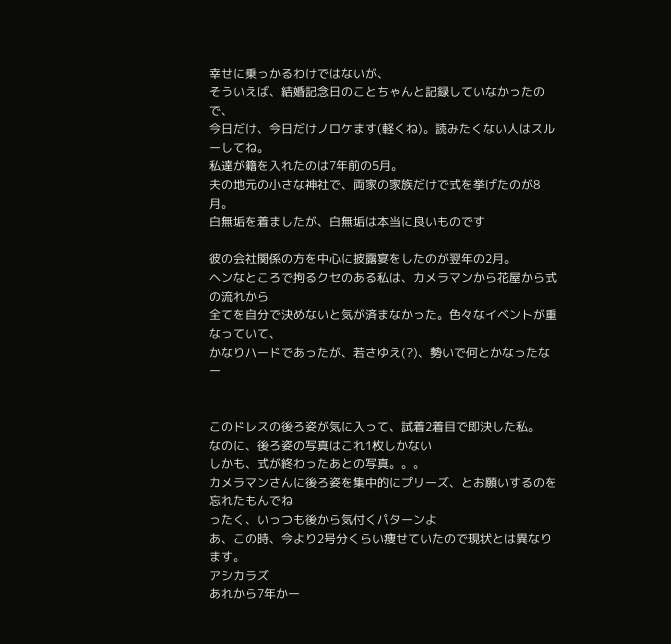幸せに乗っかるわけではないが、
そういえば、結婚記念日のことちゃんと記録していなかったので、
今日だけ、今日だけノロケます(軽くね)。読みたくない人はスルーしてね。
私達が籍を入れたのは7年前の5月。
夫の地元の小さな神社で、両家の家族だけで式を挙げたのが8月。
白無垢を着ましたが、白無垢は本当に良いものです

彼の会社関係の方を中心に披露宴をしたのが翌年の2月。
ヘンなところで拘るクセのある私は、カメラマンから花屋から式の流れから
全てを自分で決めないと気が済まなかった。色々なイベントが重なっていて、
かなりハードであったが、若さゆえ(?)、勢いで何とかなったなー


このドレスの後ろ姿が気に入って、試着2着目で即決した私。
なのに、後ろ姿の写真はこれ1枚しかない
しかも、式が終わったあとの写真。。。
カメラマンさんに後ろ姿を集中的にプリーズ、とお願いするのを忘れたもんでね
ったく、いっつも後から気付くパターンよ
あ、この時、今より2号分くらい痩せていたので現状とは異なります。
アシカラズ
あれから7年かー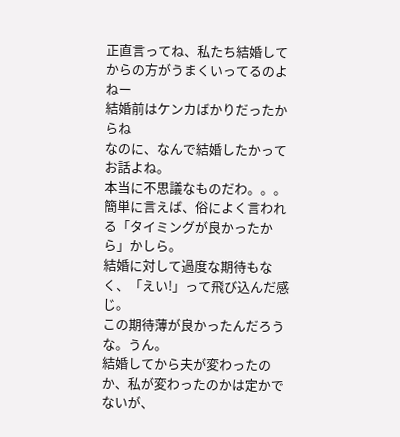正直言ってね、私たち結婚してからの方がうまくいってるのよねー
結婚前はケンカばかりだったからね
なのに、なんで結婚したかってお話よね。
本当に不思議なものだわ。。。
簡単に言えば、俗によく言われる「タイミングが良かったから」かしら。
結婚に対して過度な期待もなく、「えい!」って飛び込んだ感じ。
この期待薄が良かったんだろうな。うん。
結婚してから夫が変わったのか、私が変わったのかは定かでないが、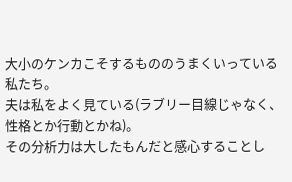大小のケンカこそするもののうまくいっている私たち。
夫は私をよく見ている(ラブリー目線じゃなく、性格とか行動とかね)。
その分析力は大したもんだと感心することし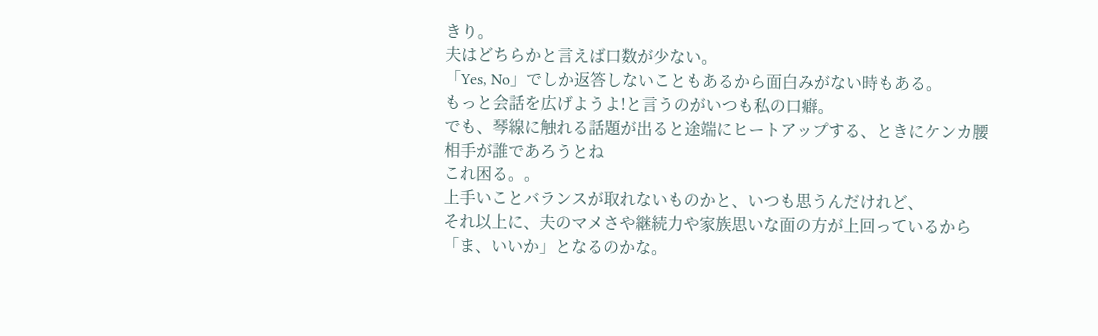きり。
夫はどちらかと言えば口数が少ない。
「Yes, No」でしか返答しないこともあるから面白みがない時もある。
もっと会話を広げようよ!と言うのがいつも私の口癖。
でも、琴線に触れる話題が出ると途端にヒートアップする、ときにケンカ腰
相手が誰であろうとね
これ困る。。
上手いことバランスが取れないものかと、いつも思うんだけれど、
それ以上に、夫のマメさや継続力や家族思いな面の方が上回っているから
「ま、いいか」となるのかな。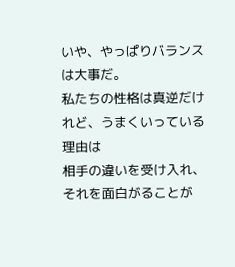いや、やっぱりバランスは大事だ。
私たちの性格は真逆だけれど、うまくいっている理由は
相手の違いを受け入れ、それを面白がることが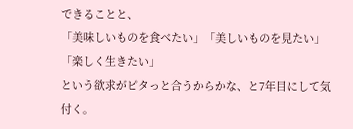できることと、
「美味しいものを食べたい」「美しいものを見たい」「楽しく生きたい」
という欲求がピタっと合うからかな、と7年目にして気付く。